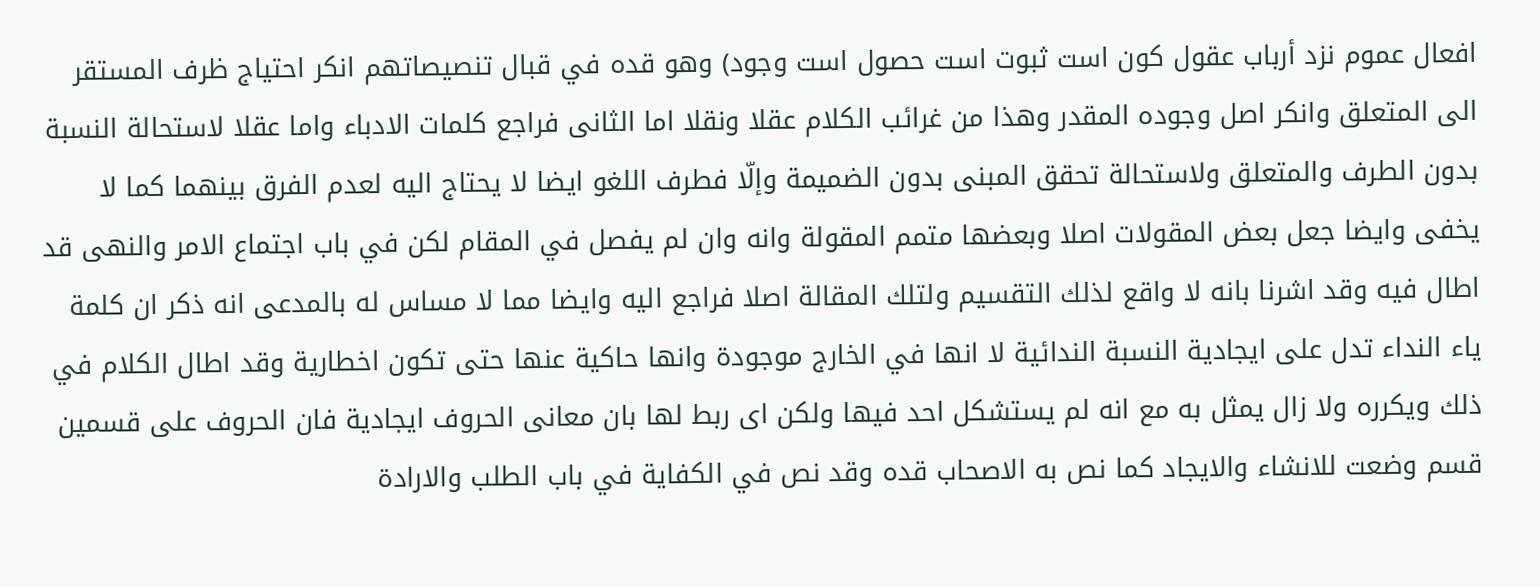افعال عموم نزد أرباب عقول كون است ثبوت است حصول است وجود) وهو قده في قبال تنصيصاتهم انكر احتياج ظرف المستقر الى المتعلق وانكر اصل وجوده المقدر وهذا من غرائب الكلام عقلا ونقلا اما الثانى فراجع كلمات الادباء واما عقلا لاستحالة النسبة بدون الطرف والمتعلق ولاستحالة تحقق المبنى بدون الضميمة وإلّا فطرف اللغو ايضا لا يحتاج اليه لعدم الفرق بينهما كما لا يخفى وايضا جعل بعض المقولات اصلا وبعضها متمم المقولة وانه وان لم يفصل في المقام لكن في باب اجتماع الامر والنهى قد اطال فيه وقد اشرنا بانه لا واقع لذلك التقسيم ولتلك المقالة اصلا فراجع اليه وايضا مما لا مساس له بالمدعى انه ذكر ان كلمة ياء النداء تدل على ايجادية النسبة الندائية لا انها في الخارج موجودة وانها حاكية عنها حتى تكون اخطارية وقد اطال الكلام في ذلك ويكرره ولا زال يمثل به مع انه لم يستشكل احد فيها ولكن اى ربط لها بان معانى الحروف ايجادية فان الحروف على قسمين قسم وضعت للانشاء والايجاد كما نص به الاصحاب قده وقد نص في الكفاية في باب الطلب والارادة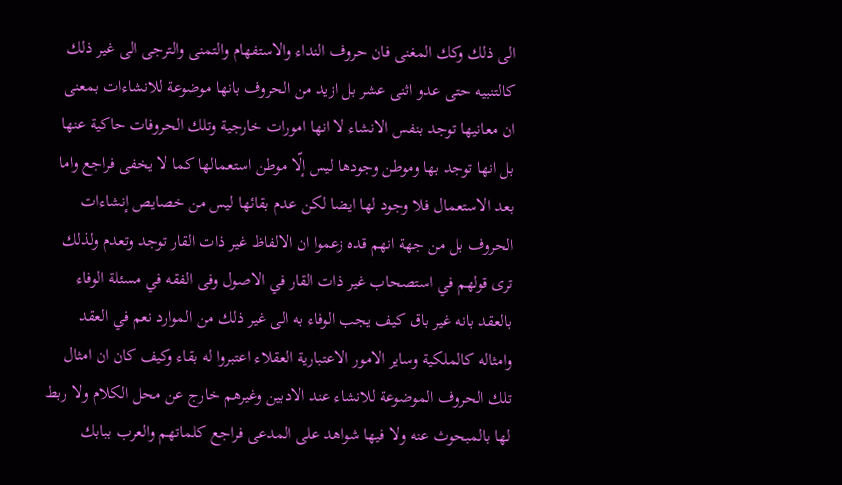الى ذلك وكك المغنى فان حروف النداء والاستفهام والتمنى والترجى الى غير ذلك كالتنبيه حتى عدو اثنى عشر بل ازيد من الحروف بانها موضوعة للانشاءات بمعنى ان معانيها توجد بنفس الانشاء لا انها امورات خارجية وتلك الحروفات حاكية عنها بل انها توجد بها وموطن وجودها ليس إلّا موطن استعمالها كما لا يخفى فراجع واما بعد الاستعمال فلا وجود لها ايضا لكن عدم بقائها ليس من خصايص إنشاءات الحروف بل من جهة انهم قده زعموا ان الالفاظ غير ذات القار توجد وتعدم ولذلك ترى قولهم في استصحاب غير ذات القار في الاصول وفى الفقه في مسئلة الوفاء بالعقد بانه غير باق كيف يجب الوفاء به الى غير ذلك من الموارد نعم في العقد وامثاله كالملكية وساير الامور الاعتبارية العقلاء اعتبروا له بقاء وكيف كان ان امثال تلك الحروف الموضوعة للانشاء عند الادبين وغيرهم خارج عن محل الكلام ولا ربط لها بالمبحوث عنه ولا فيها شواهد على المدعى فراجع كلماتهم والعرب ببابك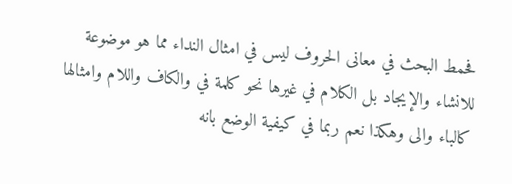فحمط البحث في معانى الحروف ليس في امثال النداء مما هو موضوعة للانشاء والإيجاد بل الكلام في غيرها نحو كلمة في والكاف واللام وامثالها كالباء والى وهكذا نعم ربما في كيفية الوضع بانه